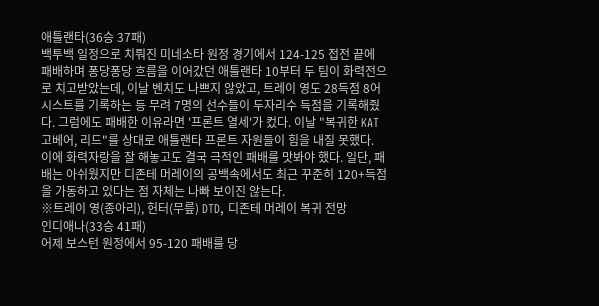애틀랜타(36승 37패)
백투백 일정으로 치뤄진 미네소타 원정 경기에서 124-125 접전 끝에 패배하며 퐁당퐁당 흐름을 이어갔던 애틀랜타 10부터 두 팀이 화력전으로 치고받았는데, 이날 벤치도 나쁘지 않았고, 트레이 영도 28득점 8어시스트를 기록하는 등 무려 7명의 선수들이 두자리수 득점을 기록해줬다. 그럼에도 패배한 이유라면 '프론트 열세'가 컸다. 이날 "복귀한 KAT 고베어, 리드"를 상대로 애틀랜타 프론트 자원들이 힘을 내질 못했다. 이에 화력자랑을 잘 해놓고도 결국 극적인 패배를 맛봐야 했다. 일단, 패배는 아쉬웠지만 디존테 머레이의 공백속에서도 최근 꾸준히 120+득점을 가동하고 있다는 점 자체는 나빠 보이진 않는다.
※트레이 영(종아리), 헌터(무릎) DTD, 디존테 머레이 복귀 전망
인디애나(33승 41패)
어제 보스턴 원정에서 95-120 패배를 당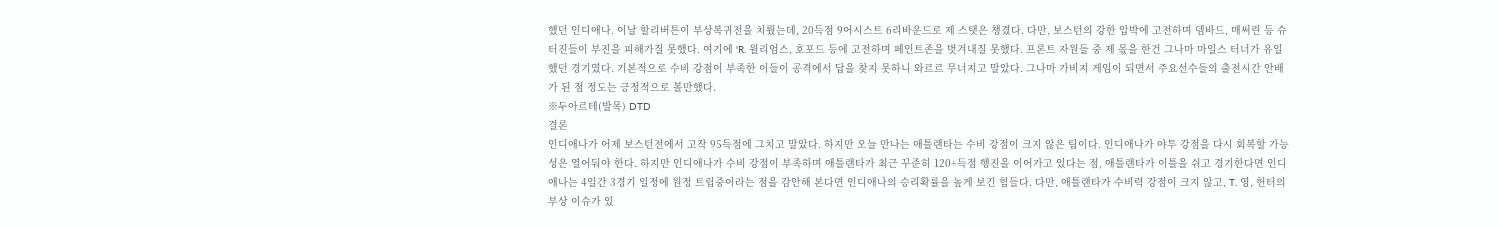했던 인디애나. 이날 할리버튼이 부상복귀전을 치뤘는데, 20득점 9어시스트 6리바운드로 제 스탯은 챙겼다. 다만, 보스턴의 강한 압박에 고전하며 뎀바드, 매써린 등 슈터진들이 부진을 피해가질 못했다. 여기에 'R. 윌리엄스, 호포드 등에 고전하며 페인트존을 벗겨내질 못했다. 프론트 자원들 중 제 몫을 한건 그나마 마일스 터너가 유일했던 경기였다. 기본적으로 수비 강점이 부족한 이들이 공격에서 답을 찾지 못하니 와르르 무너지고 말았다. 그나마 가비지 게임이 되면서 주요선수들의 출전시간 안배가 된 점 정도는 긍정적으로 볼만했다.
※두아르테(발목) DTD
결론
인디애나가 어제 보스턴전에서 고작 95득점에 그치고 말았다. 하지만 오늘 만나는 애틀랜타는 수비 강점이 크지 않은 팀이다. 인디애나가 야투 강점을 다시 회복할 가능성은 열어둬야 한다. 하지만 인디애나가 수비 강점이 부족하며 애틀랜타가 최근 꾸준히 120+득점 행진을 이어가고 있다는 점, 애틀랜타가 이틀을 쉬고 경기한다면 인디애나는 4일간 3경기 일정에 원정 트립중이라는 점을 감안해 본다면 인디애나의 승리확률을 높게 보긴 힘들다. 다만, 애틀랜타가 수비력 강점이 크지 않고, T. 영, 헌터의 부상 이슈가 있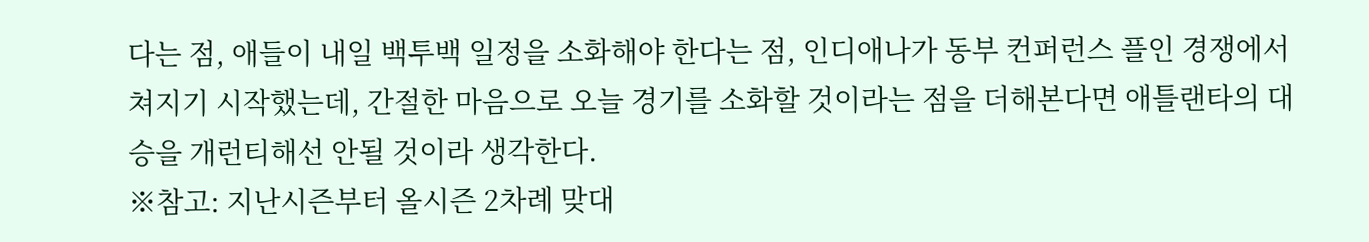다는 점, 애들이 내일 백투백 일정을 소화해야 한다는 점, 인디애나가 동부 컨퍼런스 플인 경쟁에서 쳐지기 시작했는데, 간절한 마음으로 오늘 경기를 소화할 것이라는 점을 더해본다면 애틀랜타의 대승을 개런티해선 안될 것이라 생각한다.
※참고: 지난시즌부터 올시즌 2차례 맞대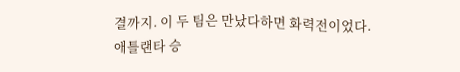결까지. 이 두 팀은 만났다하면 화력전이었다.
애틀랜타 승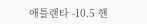애틀랜타 -10.5 핸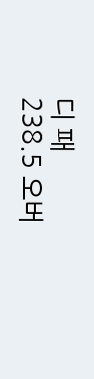디 패
238.5 오버